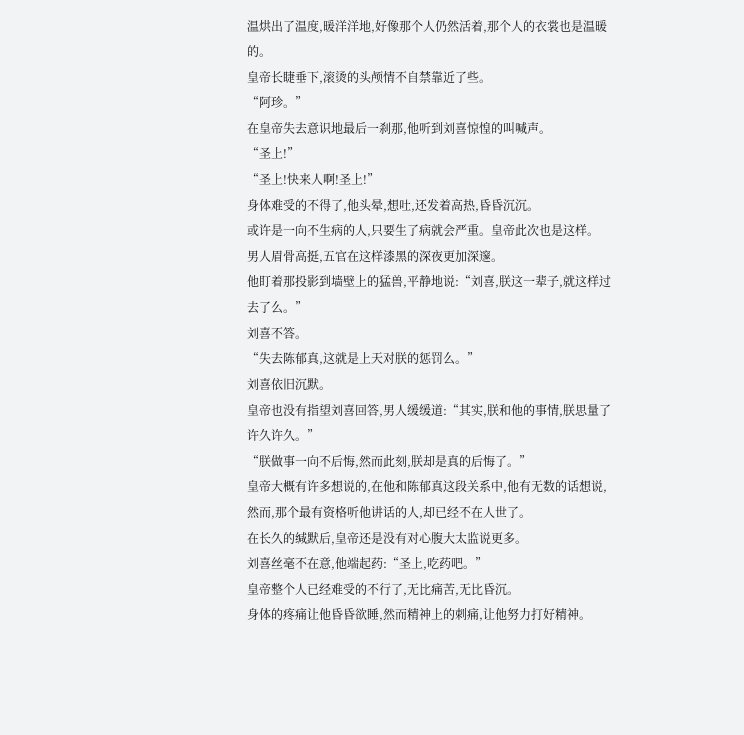温烘出了温度,暖洋洋地,好像那个人仍然活着,那个人的衣裳也是温暖的。
皇帝长睫垂下,滚烫的头颅情不自禁靠近了些。
“阿珍。”
在皇帝失去意识地最后一刹那,他听到刘喜惊惶的叫喊声。
“圣上!”
“圣上!快来人啊!圣上!”
身体难受的不得了,他头晕,想吐,还发着高热,昏昏沉沉。
或许是一向不生病的人,只要生了病就会严重。皇帝此次也是这样。
男人眉骨高挺,五官在这样漆黑的深夜更加深邃。
他盯着那投影到墙壁上的猛兽,平静地说:“刘喜,朕这一辈子,就这样过去了么。”
刘喜不答。
“失去陈郁真,这就是上天对朕的惩罚么。”
刘喜依旧沉默。
皇帝也没有指望刘喜回答,男人缓缓道:“其实,朕和他的事情,朕思量了许久许久。”
“朕做事一向不后悔,然而此刻,朕却是真的后悔了。”
皇帝大概有许多想说的,在他和陈郁真这段关系中,他有无数的话想说,然而,那个最有资格听他讲话的人,却已经不在人世了。
在长久的缄默后,皇帝还是没有对心腹大太监说更多。
刘喜丝毫不在意,他端起药:“圣上,吃药吧。”
皇帝整个人已经难受的不行了,无比痛苦,无比昏沉。
身体的疼痛让他昏昏欲睡,然而精神上的刺痛,让他努力打好精神。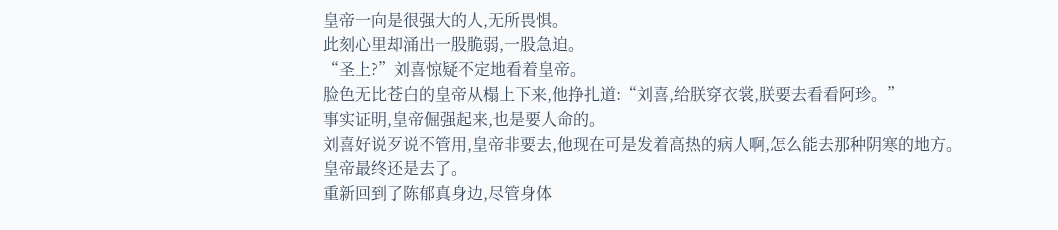皇帝一向是很强大的人,无所畏惧。
此刻心里却涌出一股脆弱,一股急迫。
“圣上?”刘喜惊疑不定地看着皇帝。
脸色无比苍白的皇帝从榻上下来,他挣扎道:“刘喜,给朕穿衣裳,朕要去看看阿珍。”
事实证明,皇帝倔强起来,也是要人命的。
刘喜好说歹说不管用,皇帝非要去,他现在可是发着高热的病人啊,怎么能去那种阴寒的地方。
皇帝最终还是去了。
重新回到了陈郁真身边,尽管身体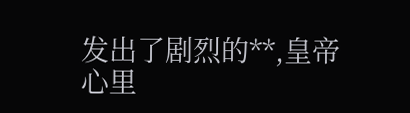发出了剧烈的**,皇帝心里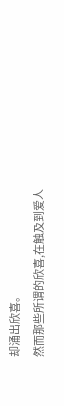却涌出欣喜。
然而那些所谓的欣喜,在触及到爱人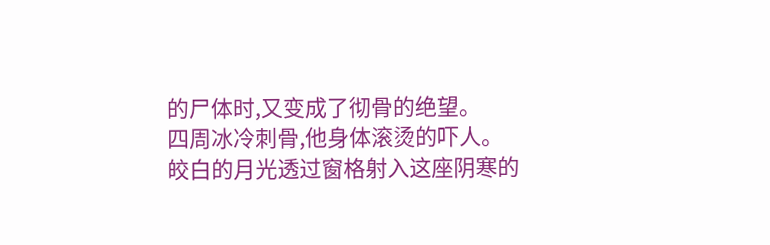的尸体时,又变成了彻骨的绝望。
四周冰冷刺骨,他身体滚烫的吓人。
皎白的月光透过窗格射入这座阴寒的